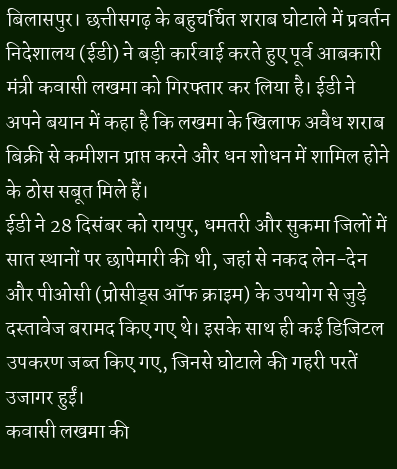बिलासपुर। छत्तीसगढ़ के बहुचर्चित शराब घोटाले में प्रवर्तन निदेशालय (ईडी) ने बड़ी कार्रवाई करते हुए पूर्व आबकारी मंत्री कवासी लखमा को गिरफ्तार कर लिया है। ईडी ने अपने बयान में कहा है कि लखमा के खिलाफ अवैध शराब बिक्री से कमीशन प्राप्त करने और धन शोधन में शामिल होने के ठोस सबूत मिले हैं।
ईडी ने 28 दिसंबर को रायपुर, धमतरी और सुकमा जिलों में सात स्थानों पर छापेमारी की थी, जहां से नकद लेन-देन और पीओसी (प्रोसीड्स ऑफ क्राइम) के उपयोग से जुड़े दस्तावेज बरामद किए गए थे। इसके साथ ही कई डिजिटल उपकरण जब्त किए गए, जिनसे घोटाले की गहरी परतें उजागर हुईं।
कवासी लखमा की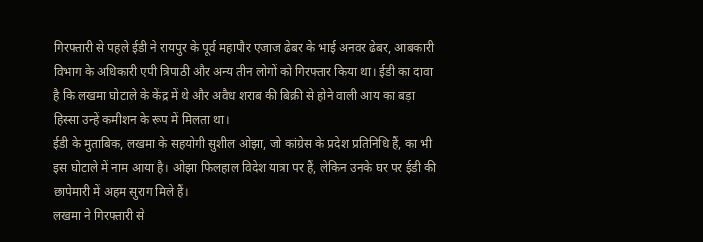गिरफ्तारी से पहले ईडी ने रायपुर के पूर्व महापौर एजाज ढेबर के भाई अनवर ढेबर, आबकारी विभाग के अधिकारी एपी त्रिपाठी और अन्य तीन लोगों को गिरफ्तार किया था। ईडी का दावा है कि लखमा घोटाले के केंद्र में थे और अवैध शराब की बिक्री से होने वाली आय का बड़ा हिस्सा उन्हें कमीशन के रूप में मिलता था।
ईडी के मुताबिक, लखमा के सहयोगी सुशील ओझा, जो कांग्रेस के प्रदेश प्रतिनिधि हैं, का भी इस घोटाले में नाम आया है। ओझा फिलहाल विदेश यात्रा पर हैं, लेकिन उनके घर पर ईडी की छापेमारी में अहम सुराग मिले हैं।
लखमा ने गिरफ्तारी से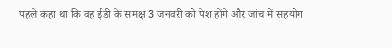पहले कहा था कि वह ईडी के समक्ष 3 जनवरी को पेश होंगे और जांच में सहयोग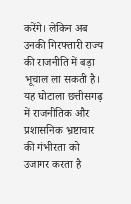करेंगे। लेकिन अब उनकी गिरफ्तारी राज्य की राजनीति में बड़ा भूचाल ला सकती है।
यह घोटाला छत्तीसगढ़ में राजनीतिक और प्रशासनिक भ्रष्टाचार की गंभीरता को उजागर करता है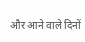और आने वाले दिनों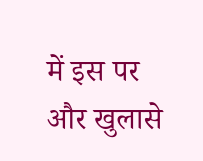में इस पर और खुलासे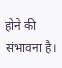होने की संभावना है।